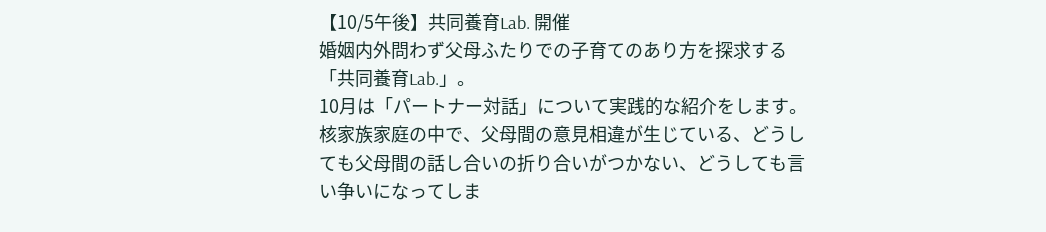【10/5午後】共同養育Lab. 開催
婚姻内外問わず父母ふたりでの子育てのあり方を探求する「共同養育Lab.」。
10月は「パートナー対話」について実践的な紹介をします。
核家族家庭の中で、父母間の意見相違が生じている、どうしても父母間の話し合いの折り合いがつかない、どうしても言い争いになってしま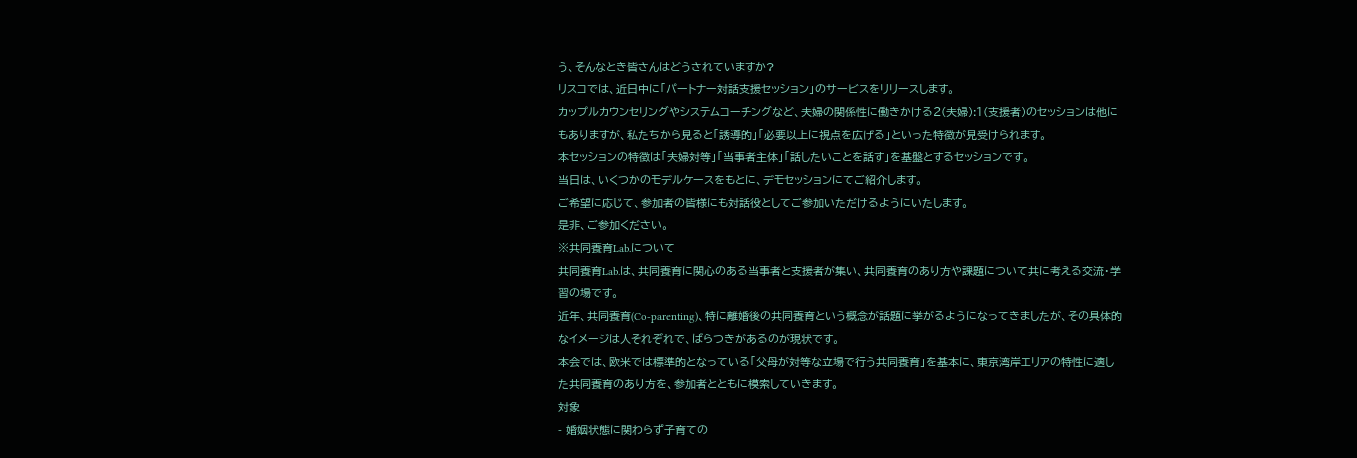う、そんなとき皆さんはどうされていますか?
リスコでは、近日中に「パートナー対話支援セッション」のサービスをリリースします。
カップルカウンセリングやシステムコーチングなど、夫婦の関係性に働きかける2(夫婦):1(支援者)のセッションは他にもありますが、私たちから見ると「誘導的」「必要以上に視点を広げる」といった特徴が見受けられます。
本セッションの特徴は「夫婦対等」「当事者主体」「話したいことを話す」を基盤とするセッションです。
当日は、いくつかのモデルケースをもとに、デモセッションにてご紹介します。
ご希望に応じて、参加者の皆様にも対話役としてご参加いただけるようにいたします。
是非、ご参加ください。
※共同養育Lab.について
共同養育Lab.は、共同養育に関心のある当事者と支援者が集い、共同養育のあり方や課題について共に考える交流・学習の場です。
近年、共同養育(Co-parenting)、特に離婚後の共同養育という概念が話題に挙がるようになってきましたが、その具体的なイメージは人それぞれで、ばらつきがあるのが現状です。
本会では、欧米では標準的となっている「父母が対等な立場で行う共同養育」を基本に、東京湾岸エリアの特性に適した共同養育のあり方を、参加者とともに模索していきます。
対象
- 婚姻状態に関わらず子育ての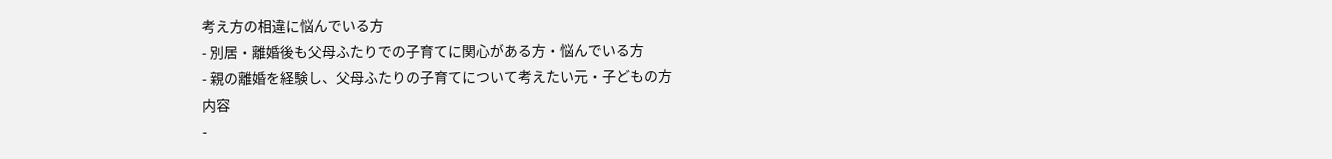考え方の相違に悩んでいる方
- 別居・離婚後も父母ふたりでの子育てに関心がある方・悩んでいる方
- 親の離婚を経験し、父母ふたりの子育てについて考えたい元・子どもの方
内容
-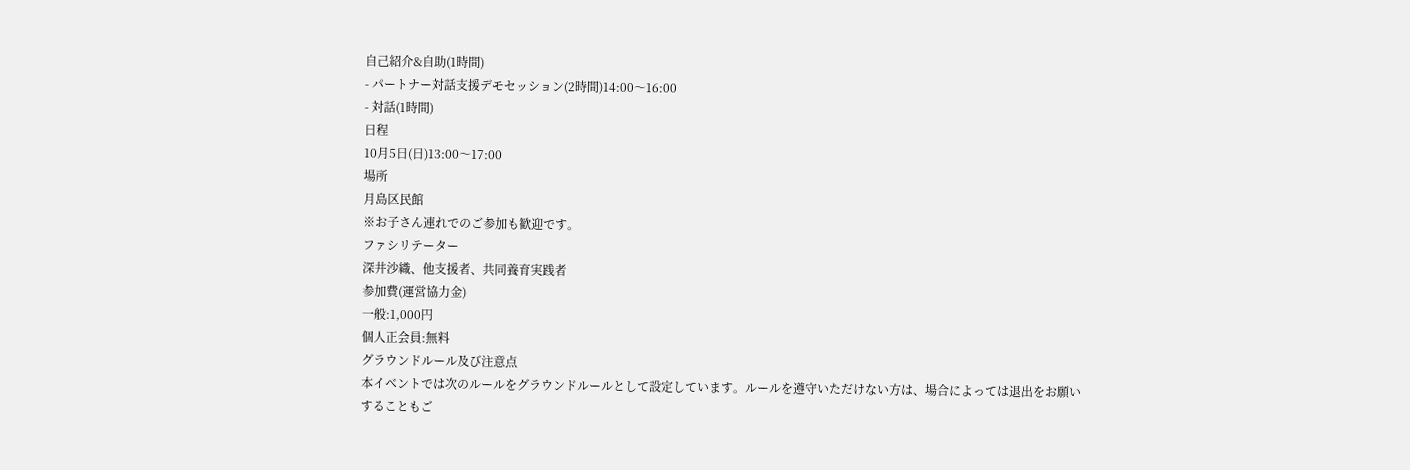自己紹介&自助(1時間)
- パートナー対話支援デモセッション(2時間)14:00〜16:00
- 対話(1時間)
日程
10月5日(日)13:00〜17:00
場所
月島区民館
※お子さん連れでのご参加も歓迎です。
ファシリテーター
深井沙織、他支援者、共同養育実践者
参加費(運営協力金)
一般:1,000円
個人正会員:無料
グラウンドルール及び注意点
本イベントでは次のルールをグラウンドルールとして設定しています。ルールを遵守いただけない方は、場合によっては退出をお願いすることもご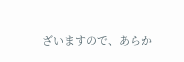ざいますので、あらか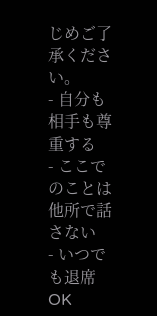じめご了承ください。
- 自分も相手も尊重する
- ここでのことは他所で話さない
- いつでも退席OK